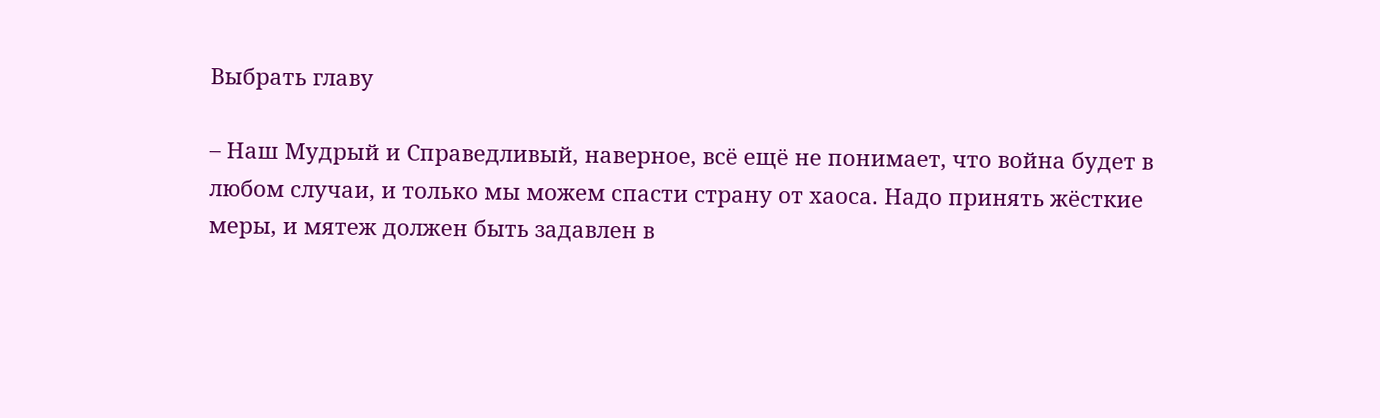Выбрать главу

– Наш Мудрый и Справедливый, наверное, всё ещё не понимает, что война будет в любом случаи, и только мы можем спасти страну от хаоса. Надо принять жёсткие меры, и мятеж должен быть задавлен в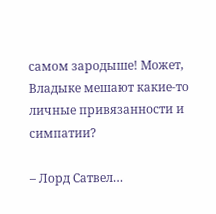самом зародыше! Может, Владыке мешают какие-то личные привязанности и симпатии?

– Лорд Сатвел…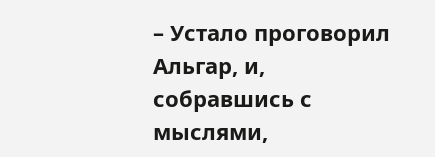– Устало проговорил Альгар, и, собравшись с мыслями,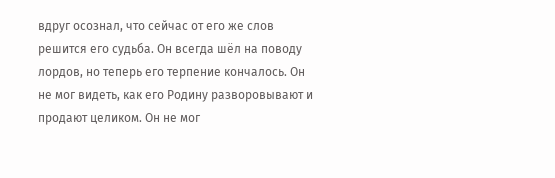вдруг осознал, что сейчас от его же слов решится его судьба. Он всегда шёл на поводу лордов, но теперь его терпение кончалось. Он не мог видеть, как его Родину разворовывают и продают целиком. Он не мог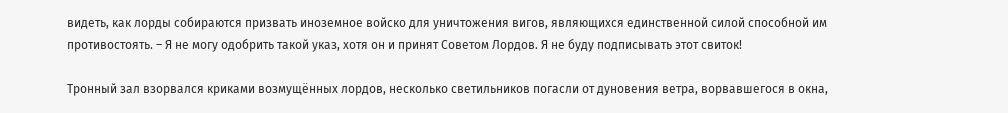видеть, как лорды собираются призвать иноземное войско для уничтожения вигов, являющихся единственной силой способной им противостоять. – Я не могу одобрить такой указ, хотя он и принят Советом Лордов. Я не буду подписывать этот свиток!

Тронный зал взорвался криками возмущённых лордов, несколько светильников погасли от дуновения ветра, ворвавшегося в окна,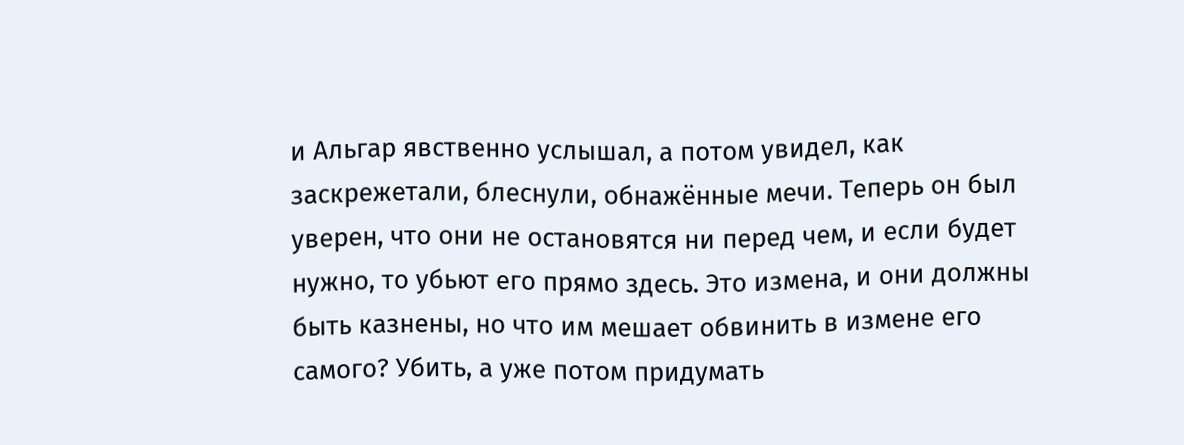и Альгар явственно услышал, а потом увидел, как заскрежетали, блеснули, обнажённые мечи. Теперь он был уверен, что они не остановятся ни перед чем, и если будет нужно, то убьют его прямо здесь. Это измена, и они должны быть казнены, но что им мешает обвинить в измене его самого? Убить, а уже потом придумать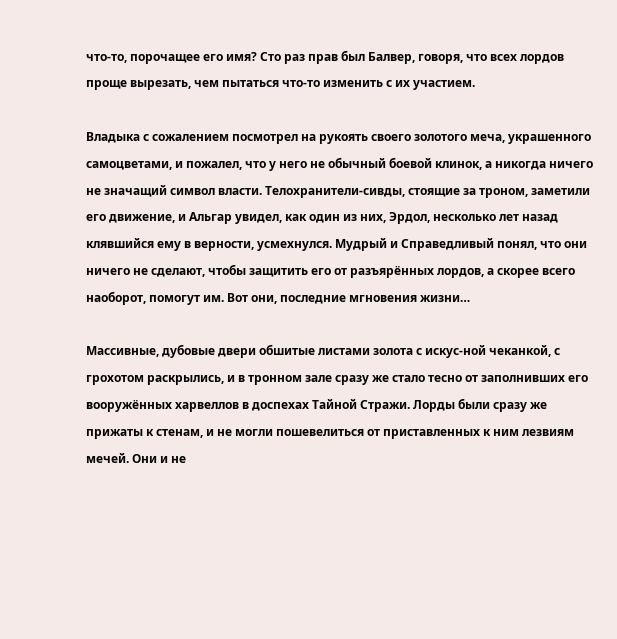что-то, порочащее его имя? Сто раз прав был Балвер, говоря, что всех лордов проще вырезать, чем пытаться что-то изменить с их участием.

Владыка с сожалением посмотрел на рукоять своего золотого меча, украшенного самоцветами, и пожалел, что у него не обычный боевой клинок, а никогда ничего не значащий символ власти. Телохранители-сивды, стоящие за троном, заметили его движение, и Альгар увидел, как один из них, Эрдол, несколько лет назад клявшийся ему в верности, усмехнулся. Мудрый и Справедливый понял, что они ничего не сделают, чтобы защитить его от разъярённых лордов, а скорее всего наоборот, помогут им. Вот они, последние мгновения жизни…

Массивные, дубовые двери обшитые листами золота с искус-ной чеканкой, с грохотом раскрылись, и в тронном зале сразу же стало тесно от заполнивших его вооружённых харвеллов в доспехах Тайной Стражи. Лорды были сразу же прижаты к стенам, и не могли пошевелиться от приставленных к ним лезвиям мечей. Они и не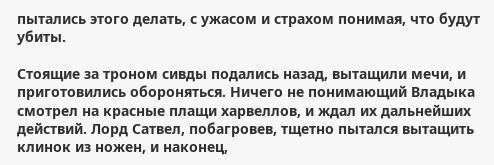пытались этого делать, с ужасом и страхом понимая, что будут убиты.

Стоящие за троном сивды подались назад, вытащили мечи, и приготовились обороняться. Ничего не понимающий Владыка смотрел на красные плащи харвеллов, и ждал их дальнейших действий. Лорд Сатвел, побагровев, тщетно пытался вытащить клинок из ножен, и наконец,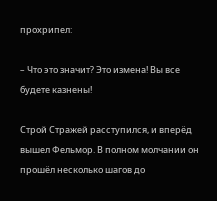прохрипел:

– Что это значит? Это измена! Вы все будете казнены!

Строй Стражей расступился, и вперёд вышел Фельмор. В полном молчании он прошёл несколько шагов до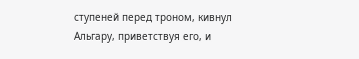ступеней перед троном, кивнул Альгару, приветствуя его, и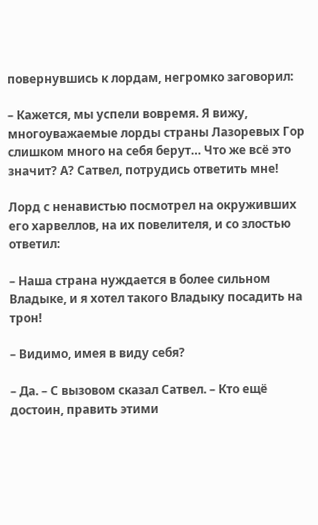повернувшись к лордам, негромко заговорил:

– Кажется, мы успели вовремя. Я вижу, многоуважаемые лорды страны Лазоревых Гор слишком много на себя берут… Что же всё это значит? А? Сатвел, потрудись ответить мне!

Лорд с ненавистью посмотрел на окруживших его харвеллов, на их повелителя, и со злостью ответил:

– Наша страна нуждается в более сильном Владыке, и я хотел такого Владыку посадить на трон!

– Видимо, имея в виду себя?

– Да. – С вызовом сказал Сатвел. – Кто ещё достоин, править этими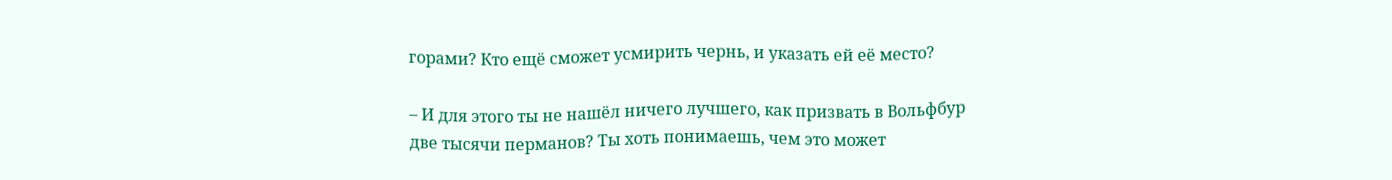горами? Кто ещё сможет усмирить чернь, и указать ей её место?

– И для этого ты не нашёл ничего лучшего, как призвать в Вольфбур две тысячи перманов? Ты хоть понимаешь, чем это может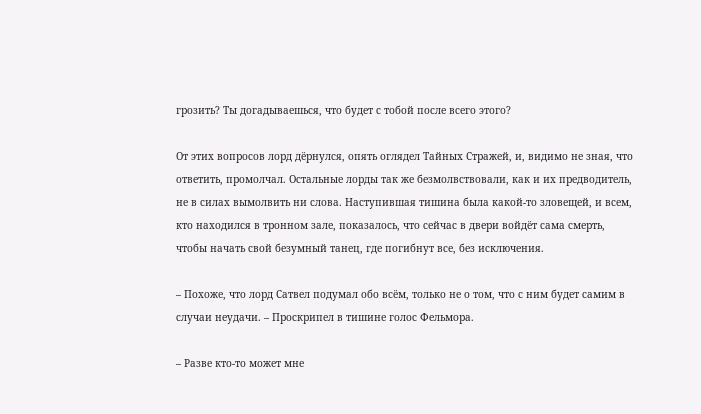грозить? Ты догадываешься, что будет с тобой после всего этого?

От этих вопросов лорд дёрнулся, опять оглядел Тайных Стражей, и, видимо не зная, что ответить, промолчал. Остальные лорды так же безмолвствовали, как и их предводитель, не в силах вымолвить ни слова. Наступившая тишина была какой-то зловещей, и всем, кто находился в тронном зале, показалось, что сейчас в двери войдёт сама смерть, чтобы начать свой безумный танец, где погибнут все, без исключения.

– Похоже, что лорд Сатвел подумал обо всём, только не о том, что с ним будет самим в случаи неудачи. – Проскрипел в тишине голос Фельмора.

– Разве кто-то может мне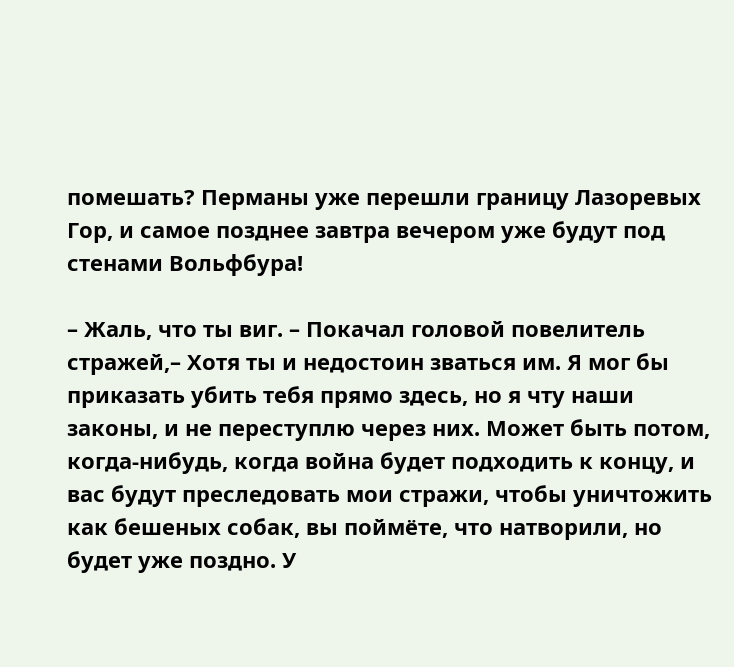помешать? Перманы уже перешли границу Лазоревых Гор, и самое позднее завтра вечером уже будут под стенами Вольфбура!

– Жаль, что ты виг. – Покачал головой повелитель стражей,– Хотя ты и недостоин зваться им. Я мог бы приказать убить тебя прямо здесь, но я чту наши законы, и не переступлю через них. Может быть потом, когда-нибудь, когда война будет подходить к концу, и вас будут преследовать мои стражи, чтобы уничтожить как бешеных собак, вы поймёте, что натворили, но будет уже поздно. У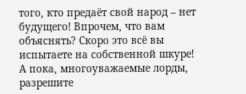того, кто предаёт свой народ – нет будущего! Впрочем, что вам объяснять? Скоро это всё вы испытаете на собственной шкуре! А пока, многоуважаемые лорды, разрешите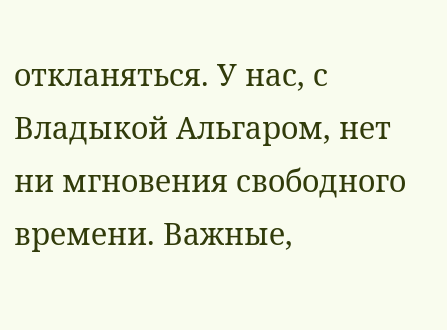откланяться. У нас, с Владыкой Альгаром, нет ни мгновения свободного времени. Важные,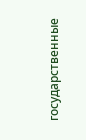государственные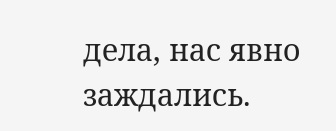дела, нас явно заждались.